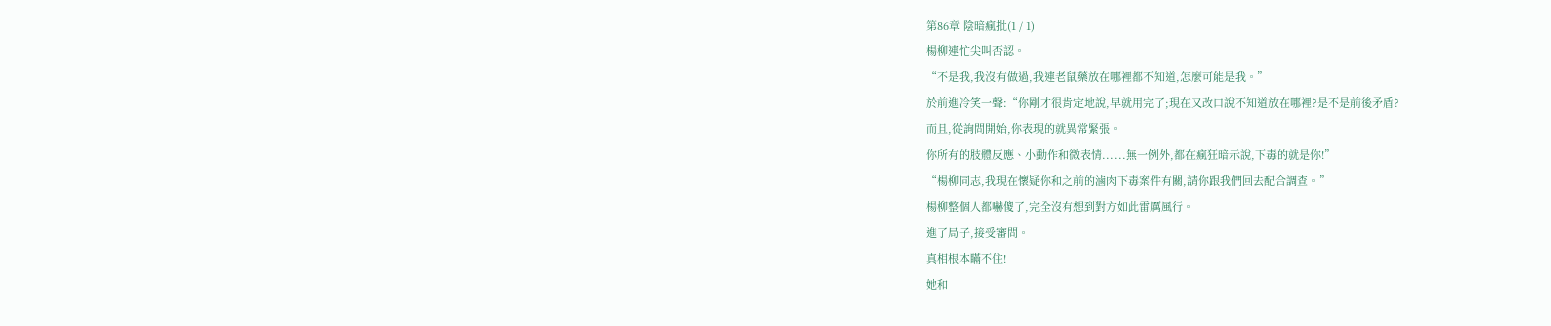第86章 陰暗瘋批(1 / 1)
楊柳連忙尖叫否認。
“不是我,我沒有做過,我連老鼠藥放在哪裡都不知道,怎麼可能是我。”
於前進冷笑一聲:“你剛才很肯定地說,早就用完了;現在又改口說不知道放在哪裡?是不是前後矛盾?
而且,從詢問開始,你表現的就異常緊張。
你所有的肢體反應、小動作和微表情......無一例外,都在瘋狂暗示說,下毒的就是你!”
“楊柳同志,我現在懷疑你和之前的滷肉下毒案件有關,請你跟我們回去配合調查。”
楊柳整個人都嚇傻了,完全沒有想到對方如此雷厲風行。
進了局子,接受審問。
真相根本瞞不住!
她和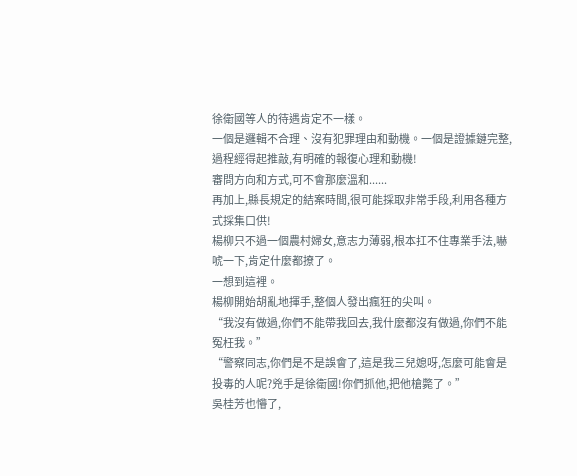徐衛國等人的待遇肯定不一樣。
一個是邏輯不合理、沒有犯罪理由和動機。一個是證據鏈完整,過程經得起推敲,有明確的報復心理和動機!
審問方向和方式,可不會那麼溫和......
再加上,縣長規定的結案時間,很可能採取非常手段,利用各種方式採集口供!
楊柳只不過一個農村婦女,意志力薄弱,根本扛不住專業手法,嚇唬一下,肯定什麼都撩了。
一想到這裡。
楊柳開始胡亂地揮手,整個人發出瘋狂的尖叫。
“我沒有做過,你們不能帶我回去,我什麼都沒有做過,你們不能冤枉我。”
“警察同志,你們是不是誤會了,這是我三兒媳呀,怎麼可能會是投毒的人呢?兇手是徐衛國!你們抓他,把他槍斃了。”
吳桂芳也懵了,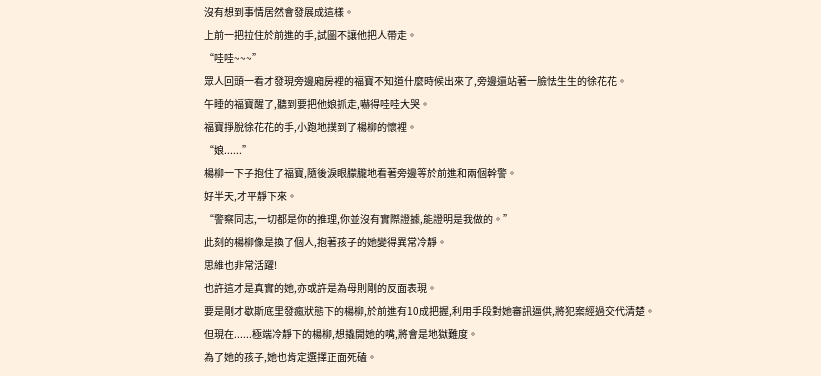沒有想到事情居然會發展成這樣。
上前一把拉住於前進的手,試圖不讓他把人帶走。
“哇哇~~~”
眾人回頭一看才發現旁邊廂房裡的福寶不知道什麼時候出來了,旁邊還站著一臉怯生生的徐花花。
午睡的福寶醒了,聽到要把他娘抓走,嚇得哇哇大哭。
福寶掙脫徐花花的手,小跑地撲到了楊柳的懷裡。
“娘......”
楊柳一下子抱住了福寶,隨後淚眼朦朧地看著旁邊等於前進和兩個幹警。
好半天,才平靜下來。
“警察同志,一切都是你的推理,你並沒有實際證據,能證明是我做的。”
此刻的楊柳像是換了個人,抱著孩子的她變得異常冷靜。
思維也非常活躍!
也許這才是真實的她,亦或許是為母則剛的反面表現。
要是剛才歇斯底里發瘋狀態下的楊柳,於前進有10成把握,利用手段對她審訊逼供,將犯案經過交代清楚。
但現在......極端冷靜下的楊柳,想撬開她的嘴,將會是地獄難度。
為了她的孩子,她也肯定選擇正面死磕。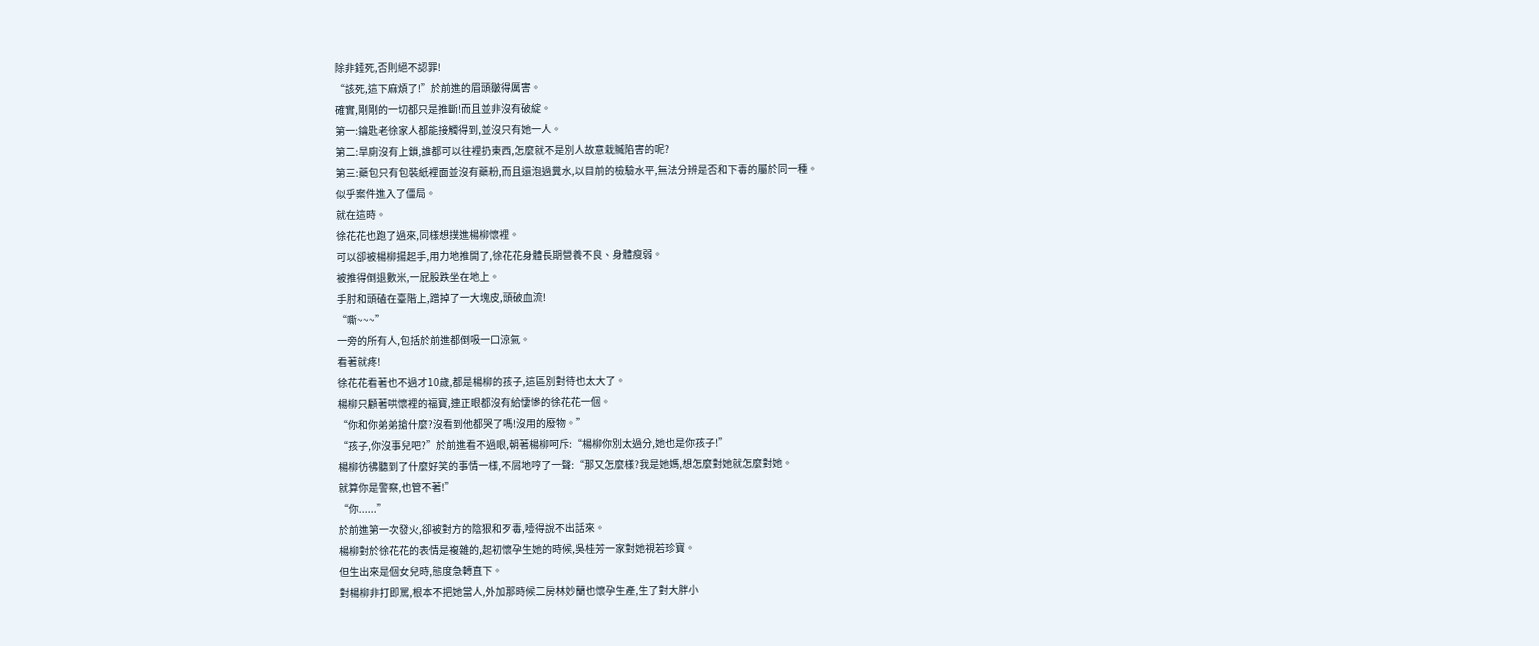除非錘死,否則絕不認罪!
“該死,這下麻煩了!”於前進的眉頭皺得厲害。
確實,剛剛的一切都只是推斷!而且並非沒有破綻。
第一:鑰匙老徐家人都能接觸得到,並沒只有她一人。
第二:旱廁沒有上鎖,誰都可以往裡扔東西,怎麼就不是別人故意栽贓陷害的呢?
第三:藥包只有包裝紙裡面並沒有藥粉,而且還泡過糞水,以目前的檢驗水平,無法分辨是否和下毒的屬於同一種。
似乎案件進入了僵局。
就在這時。
徐花花也跑了過來,同樣想撲進楊柳懷裡。
可以卻被楊柳揚起手,用力地推開了,徐花花身體長期營養不良、身體瘦弱。
被推得倒退數米,一屁股跌坐在地上。
手肘和頭磕在臺階上,蹭掉了一大塊皮,頭破血流!
“嘶~~~”
一旁的所有人,包括於前進都倒吸一口涼氣。
看著就疼!
徐花花看著也不過才10歲,都是楊柳的孩子,這區別對待也太大了。
楊柳只顧著哄懷裡的福寶,連正眼都沒有給悽慘的徐花花一個。
“你和你弟弟搶什麼?沒看到他都哭了嗎!沒用的廢物。”
“孩子,你沒事兒吧?”於前進看不過眼,朝著楊柳呵斥:“楊柳你別太過分,她也是你孩子!”
楊柳彷彿聽到了什麼好笑的事情一樣,不屑地哼了一聲:“那又怎麼樣?我是她媽,想怎麼對她就怎麼對她。
就算你是警察,也管不著!”
“你......”
於前進第一次發火,卻被對方的陰狠和歹毒,噎得說不出話來。
楊柳對於徐花花的表情是複雜的,起初懷孕生她的時候,吳桂芳一家對她視若珍寶。
但生出來是個女兒時,態度急轉直下。
對楊柳非打即罵,根本不把她當人,外加那時候二房林妙蘭也懷孕生產,生了對大胖小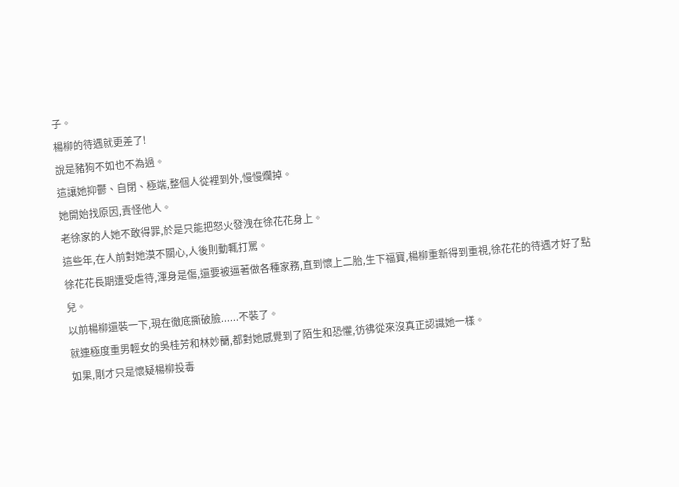子。
楊柳的待遇就更差了!
說是豬狗不如也不為過。
這讓她抑鬱、自閉、極端,整個人從裡到外,慢慢爛掉。
她開始找原因,責怪他人。
老徐家的人她不敢得罪,於是只能把怒火發洩在徐花花身上。
這些年,在人前對她漠不關心,人後則動輒打罵。
徐花花長期遭受虐待,渾身是傷,還要被逼著做各種家務,直到懷上二胎,生下福寶,楊柳重新得到重視,徐花花的待遇才好了點兒。
以前楊柳還裝一下,現在徹底撕破臉......不裝了。
就連極度重男輕女的吳桂芳和林妙蘭,都對她感覺到了陌生和恐懼,彷彿從來沒真正認識她一樣。
如果,剛才只是懷疑楊柳投毒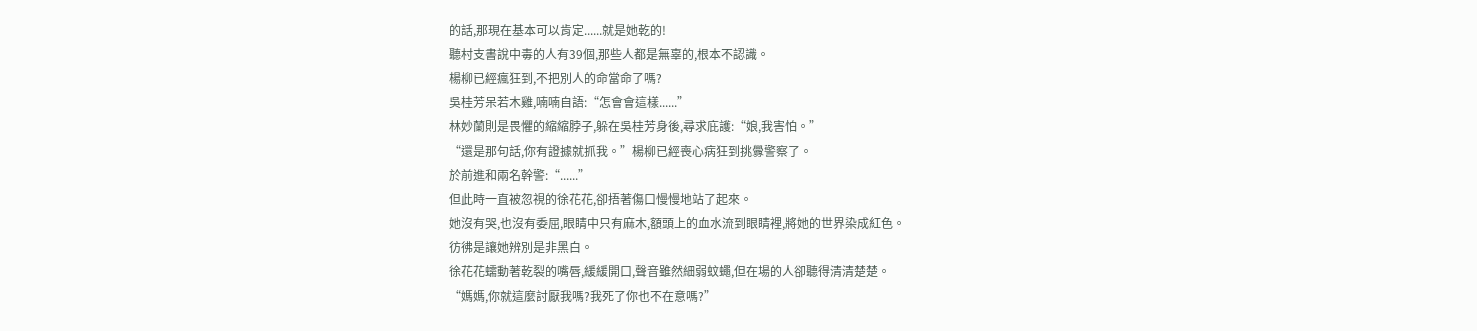的話,那現在基本可以肯定......就是她乾的!
聽村支書說中毒的人有39個,那些人都是無辜的,根本不認識。
楊柳已經瘋狂到,不把別人的命當命了嗎?
吳桂芳呆若木雞,喃喃自語:“怎會會這樣......”
林妙蘭則是畏懼的縮縮脖子,躲在吳桂芳身後,尋求庇護:“娘,我害怕。”
“還是那句話,你有證據就抓我。”楊柳已經喪心病狂到挑釁警察了。
於前進和兩名幹警:“......”
但此時一直被忽視的徐花花,卻捂著傷口慢慢地站了起來。
她沒有哭,也沒有委屈,眼睛中只有麻木,額頭上的血水流到眼睛裡,將她的世界染成紅色。
彷彿是讓她辨別是非黑白。
徐花花蠕動著乾裂的嘴唇,緩緩開口,聲音雖然細弱蚊蠅,但在場的人卻聽得清清楚楚。
“媽媽,你就這麼討厭我嗎?我死了你也不在意嗎?”